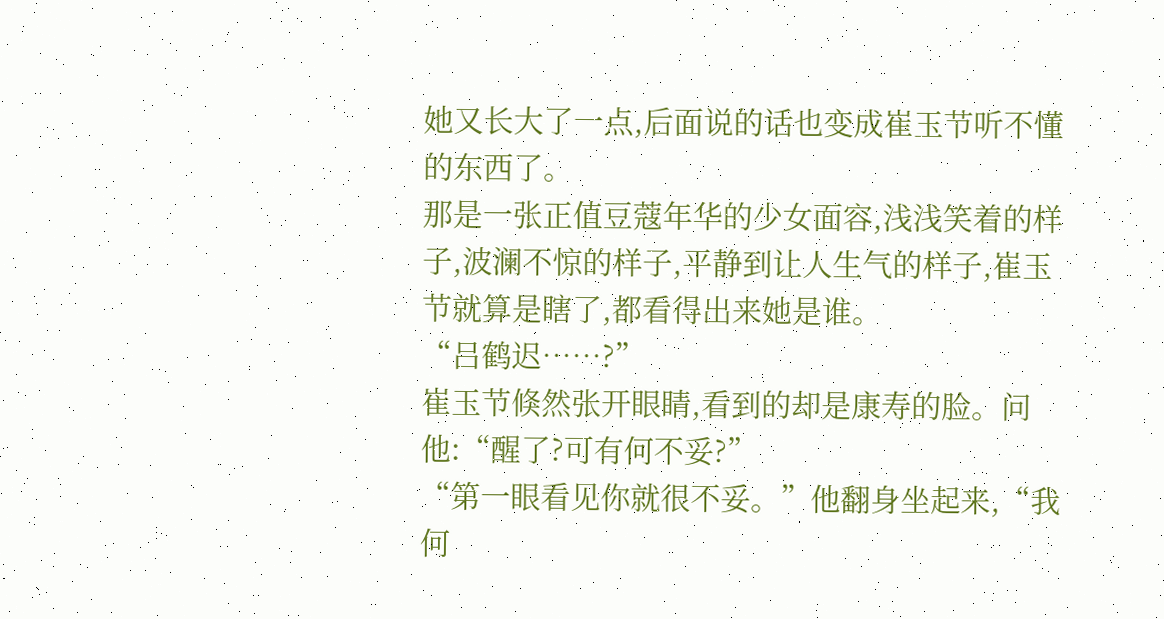她又长大了一点,后面说的话也变成崔玉节听不懂的东西了。
那是一张正值豆蔻年华的少女面容,浅浅笑着的样子,波澜不惊的样子,平静到让人生气的样子,崔玉节就算是瞎了,都看得出来她是谁。
“吕鹤迟……?”
崔玉节倏然张开眼睛,看到的却是康寿的脸。问他:“醒了?可有何不妥?”
“第一眼看见你就很不妥。”他翻身坐起来,“我何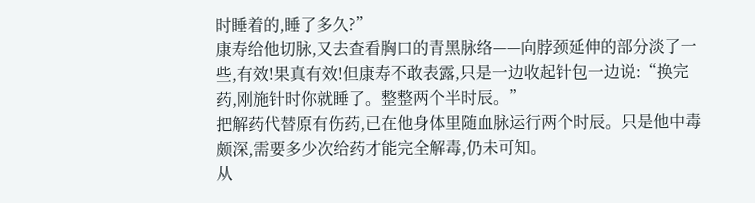时睡着的,睡了多久?”
康寿给他切脉,又去查看胸口的青黑脉络——向脖颈延伸的部分淡了一些,有效!果真有效!但康寿不敢表露,只是一边收起针包一边说:“换完药,刚施针时你就睡了。整整两个半时辰。”
把解药代替原有伤药,已在他身体里随血脉运行两个时辰。只是他中毒颇深,需要多少次给药才能完全解毒,仍未可知。
从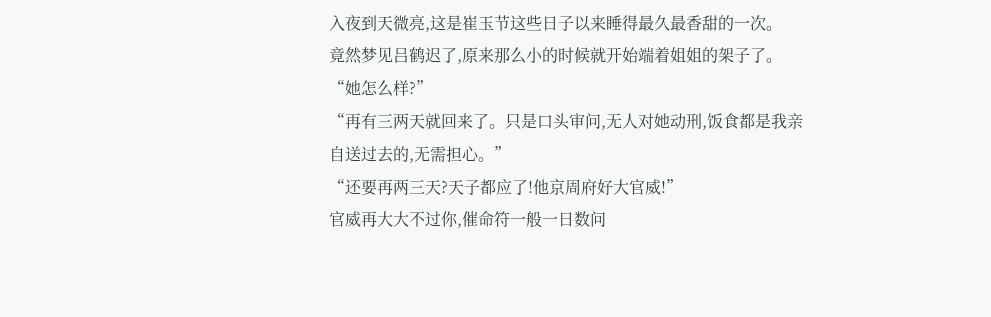入夜到天微亮,这是崔玉节这些日子以来睡得最久最香甜的一次。
竟然梦见吕鹤迟了,原来那么小的时候就开始端着姐姐的架子了。
“她怎么样?”
“再有三两天就回来了。只是口头审问,无人对她动刑,饭食都是我亲自送过去的,无需担心。”
“还要再两三天?天子都应了!他京周府好大官威!”
官威再大大不过你,催命符一般一日数问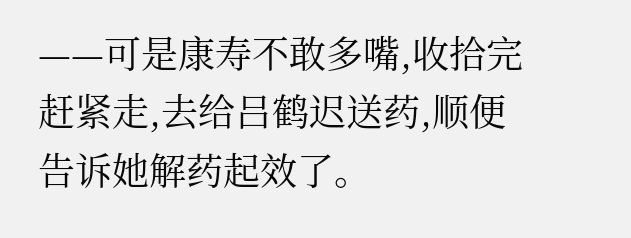——可是康寿不敢多嘴,收拾完赶紧走,去给吕鹤迟送药,顺便告诉她解药起效了。